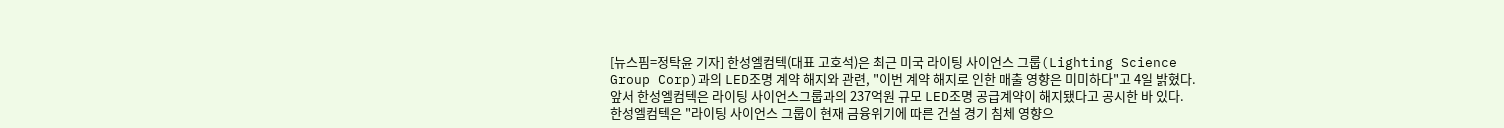[뉴스핌=정탁윤 기자] 한성엘컴텍(대표 고호석)은 최근 미국 라이팅 사이언스 그룹(Lighting Science Group Corp)과의 LED조명 계약 해지와 관련, "이번 계약 해지로 인한 매출 영향은 미미하다"고 4일 밝혔다.
앞서 한성엘컴텍은 라이팅 사이언스그룹과의 237억원 규모 LED조명 공급계약이 해지됐다고 공시한 바 있다.
한성엘컴텍은 "라이팅 사이언스 그룹이 현재 금융위기에 따른 건설 경기 침체 영향으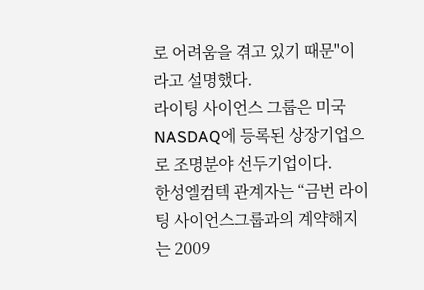로 어려움을 겪고 있기 때문"이라고 설명했다.
라이팅 사이언스 그룹은 미국 NASDAQ에 등록된 상장기업으로 조명분야 선두기업이다.
한성엘컴텍 관계자는 “금번 라이팅 사이언스그룹과의 계약해지는 2009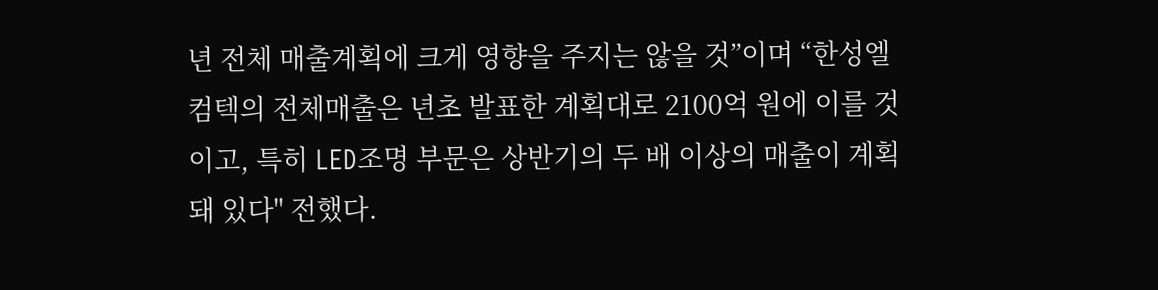년 전체 매출계획에 크게 영향을 주지는 않을 것”이며 “한성엘컴텍의 전체매출은 년초 발표한 계획대로 2100억 원에 이를 것이고, 특히 LED조명 부문은 상반기의 두 배 이상의 매출이 계획돼 있다" 전했다.